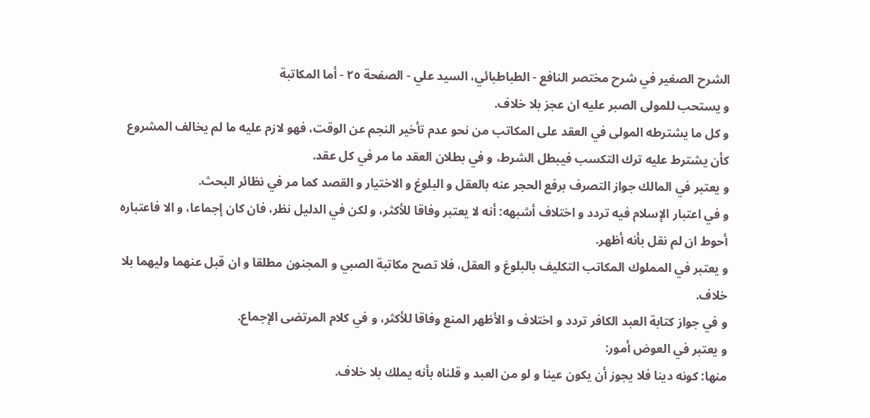الشرح الصغير في شرح مختصر النافع - الطباطبائي، السيد علي - الصفحة ٢٥ - أما المكاتبة
و يستحب للمولى الصبر عليه ان عجز بلا خلاف.
و كل ما يشترطه المولى في العقد على المكاتب من نحو عدم تأخير النجم عن الوقت، فهو لازم عليه ما لم يخالف المشروع كأن يشترط عليه ترك التكسب فيبطل الشرط، و في بطلان العقد ما مر في كل عقد.
و يعتبر في المالك جواز التصرف برفع الحجر عنه بالعقل و البلوغ و الاختيار و القصد كما مر في نظائر البحث.
و في اعتبار الإسلام فيه تردد و اختلاف أشبهه: أنه لا يعتبر وفاقا للأكثر، و لكن في الدليل نظر، فان كان إجماعا، و الا فاعتباره أحوط ان لم نقل بأنه أظهر.
و يعتبر في المملوك المكاتب التكليف بالبلوغ و العقل، فلا تصح مكاتبة الصبي و المجنون مطلقا و ان قبل عنهما وليهما بلا خلاف.
و في جواز كتابة العبد الكافر تردد و اختلاف و الأظهر المنع وفاقا للأكثر، و في كلام المرتضى الإجماع.
و يعتبر في العوض أمور:
منها: كونه دينا فلا يجوز أن يكون عينا و لو من العبد و قلناه بأنه يملك بلا خلاف.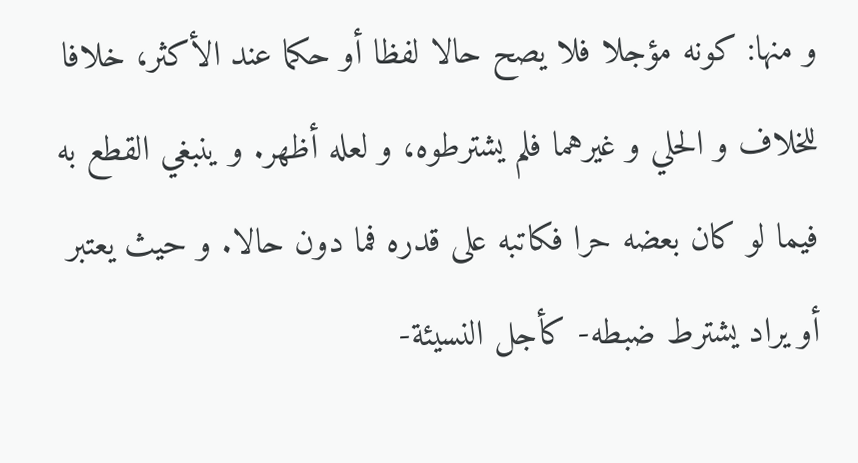و منها: كونه مؤجلا فلا يصح حالا لفظا أو حكما عند الأكثر، خلافا للخلاف و الحلي و غيرهما فلم يشترطوه، و لعله أظهر. و ينبغي القطع به فيما لو كان بعضه حرا فكاتبه على قدره فما دون حالا. و حيث يعتبر أو يراد يشترط ضبطه- كأجل النسيئة-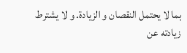بما لا يحتمل النقصان و الزيادة. و لا يشترط زيادته عن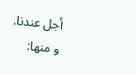أجل عندنا.
و منها: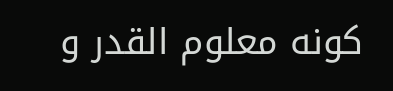كونه معلوم القدر و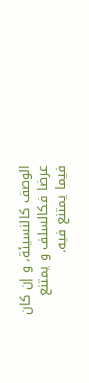الوصف كالنسيئة، و إن كان عرضا فكالسلف و يمتنع فيما يمتنع فيه.